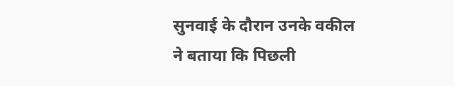सुनवाई के दौरान उनके वकील ने बताया कि पिछली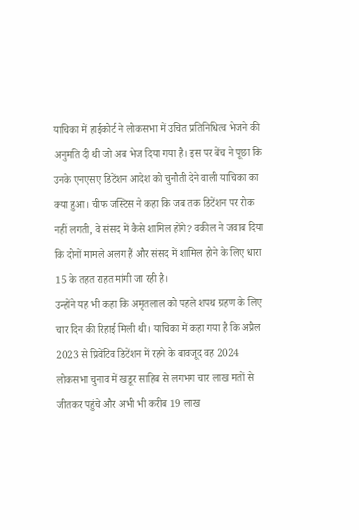याचिका में हाईकोर्ट ने लोकसभा में उचित प्रतिनिधित्व भेजने की अनुमति दी थी जो अब भेज दिया गया है। इस पर बेंच ने पूछा कि उनके एनएसए डिटेंशन आदेश को चुनौती देने वाली याचिका का क्या हुआ। चीफ जस्टिस ने कहा कि जब तक डिटेंशन पर रोक नहीं लगती, वे संसद में कैसे शामिल होंगे? वकील ने जवाब दिया कि दोनों मामले अलग हैं और संसद में शामिल होने के लिए धारा 15 के तहत राहत मांगी जा रही है।
उन्होंने यह भी कहा कि अमृतलाल को पहले शपथ ग्रहण के लिए चार दिन की रिहाई मिली थी। याचिका में कहा गया है कि अप्रैल 2023 से प्रिवेंटिव डिटेंशन में रहने के बावजूद वह 2024 लोकसभा चुनाव में खडूर साहिब से लगभग चार लाख मतों से जीतकर पहुंचे और अभी भी करीब 19 लाख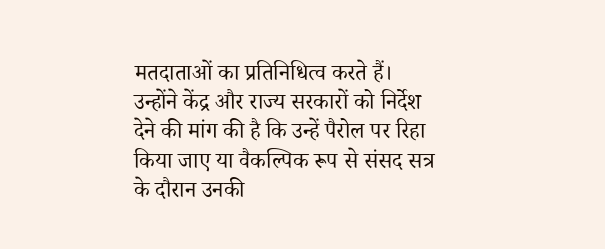मतदाताओं का प्रतिनिधित्व करते हैं।
उन्होंने केंद्र और राज्य सरकारों को निर्देश देने की मांग की है कि उन्हें पैरोल पर रिहा किया जाए या वैकल्पिक रूप से संसद सत्र के दौरान उनकी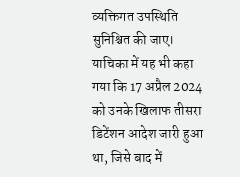व्यक्तिगत उपस्थिति सुनिश्चित की जाए। याचिका में यह भी कहा गया कि 17 अप्रैल 2024 को उनके खिलाफ तीसरा डिटेंशन आदेश जारी हुआ था, जिसे बाद में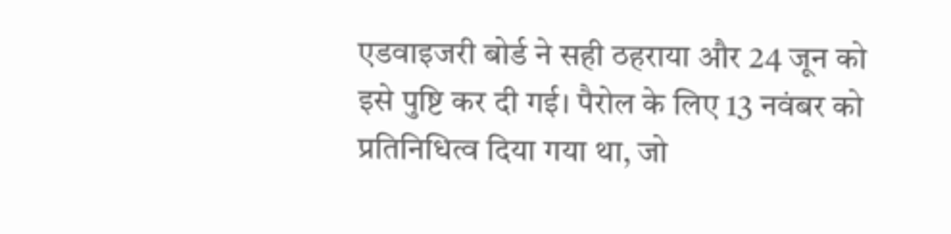एडवाइजरी बोर्ड ने सही ठहराया और 24 जून को इसे पुष्टि कर दी गई। पैरोल के लिए 13 नवंबर को प्रतिनिधित्व दिया गया था, जो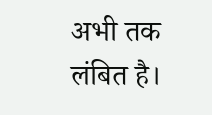अभी तक लंबित है।